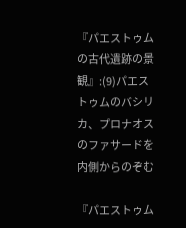『パエストゥムの古代遺跡の景観』:(9)パエストゥムのバシリカ、プロナオスのファサードを内側からのぞむ

『パエストゥム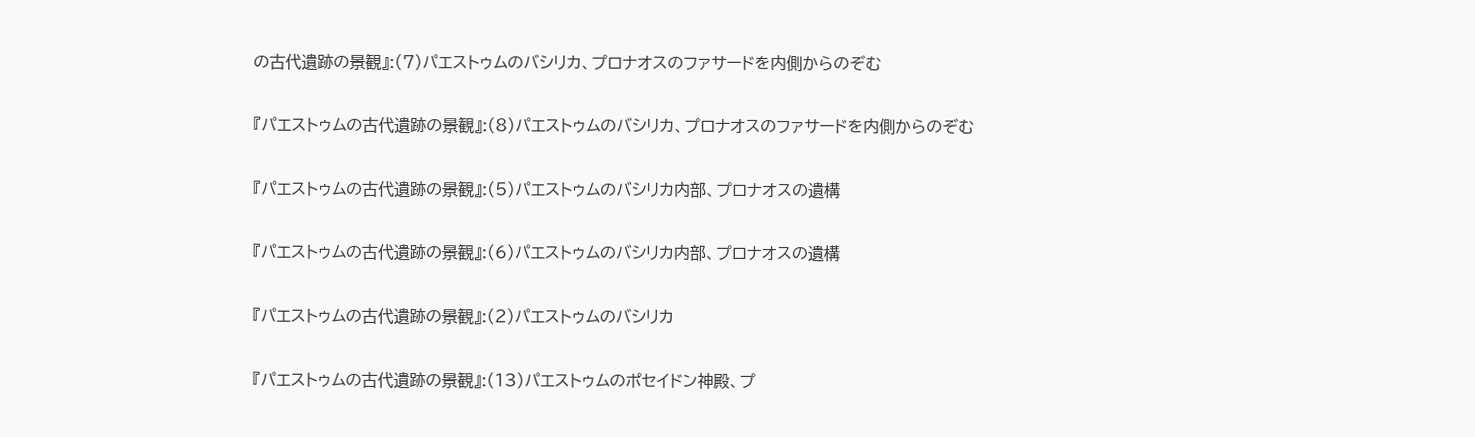の古代遺跡の景観』:(7)パエストゥムのバシリカ、プロナオスのファサードを内側からのぞむ

『パエストゥムの古代遺跡の景観』:(8)パエストゥムのバシリカ、プロナオスのファサードを内側からのぞむ

『パエストゥムの古代遺跡の景観』:(5)パエストゥムのバシリカ内部、プロナオスの遺構

『パエストゥムの古代遺跡の景観』:(6)パエストゥムのバシリカ内部、プロナオスの遺構

『パエストゥムの古代遺跡の景観』:(2)パエストゥムのバシリカ

『パエストゥムの古代遺跡の景観』:(13)パエストゥムのポセイドン神殿、プ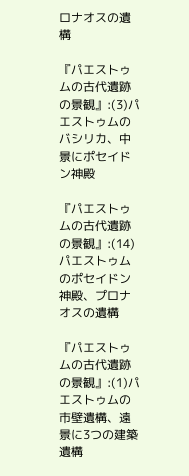ロナオスの遺構

『パエストゥムの古代遺跡の景観』:(3)パエストゥムのバシリカ、中景にポセイドン神殿

『パエストゥムの古代遺跡の景観』:(14)パエストゥムのポセイドン神殿、プロナオスの遺構

『パエストゥムの古代遺跡の景観』:(1)パエストゥムの市壁遺構、遠景に3つの建築遺構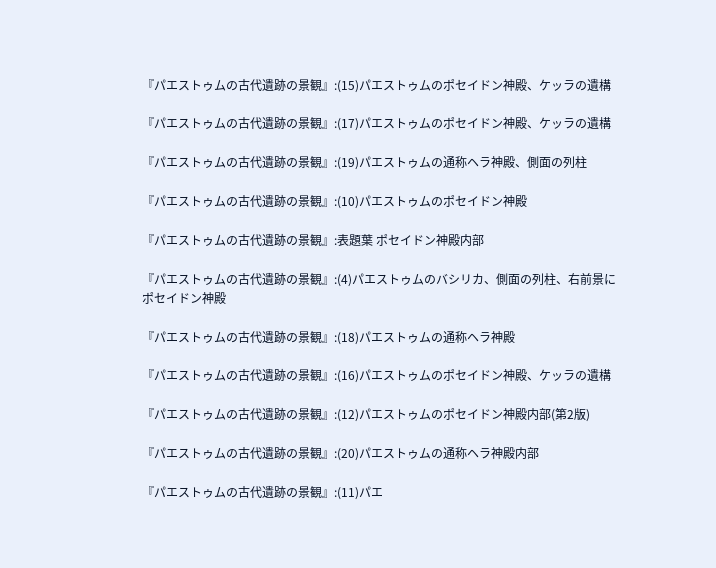『パエストゥムの古代遺跡の景観』:(15)パエストゥムのポセイドン神殿、ケッラの遺構

『パエストゥムの古代遺跡の景観』:(17)パエストゥムのポセイドン神殿、ケッラの遺構

『パエストゥムの古代遺跡の景観』:(19)パエストゥムの通称ヘラ神殿、側面の列柱

『パエストゥムの古代遺跡の景観』:(10)パエストゥムのポセイドン神殿

『パエストゥムの古代遺跡の景観』:表題葉 ポセイドン神殿内部

『パエストゥムの古代遺跡の景観』:(4)パエストゥムのバシリカ、側面の列柱、右前景にポセイドン神殿

『パエストゥムの古代遺跡の景観』:(18)パエストゥムの通称ヘラ神殿

『パエストゥムの古代遺跡の景観』:(16)パエストゥムのポセイドン神殿、ケッラの遺構

『パエストゥムの古代遺跡の景観』:(12)パエストゥムのポセイドン神殿内部(第2版)

『パエストゥムの古代遺跡の景観』:(20)パエストゥムの通称ヘラ神殿内部

『パエストゥムの古代遺跡の景観』:(11)パエ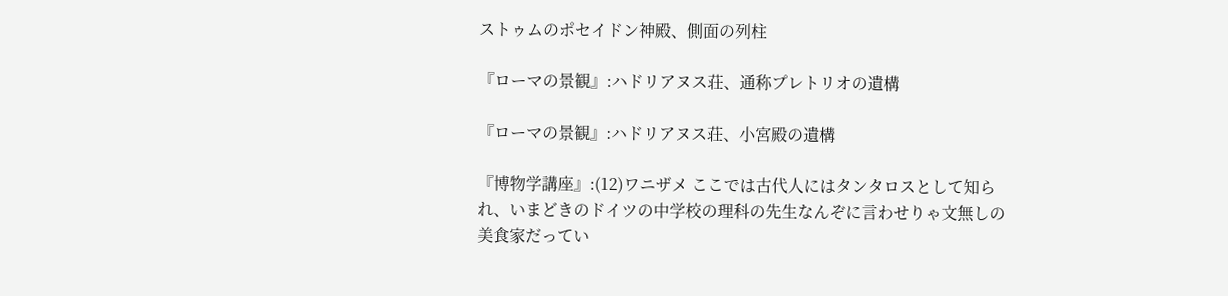ストゥムのポセイドン神殿、側面の列柱

『ローマの景観』:ハドリアヌス荘、通称プレトリオの遺構

『ローマの景観』:ハドリアヌス荘、小宮殿の遺構

『博物学講座』:(12)ワニザメ ここでは古代人にはタンタロスとして知られ、いまどきのドイツの中学校の理科の先生なんぞに言わせりゃ文無しの美食家だってい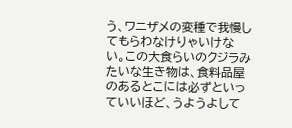う、ワニザメの変種で我慢してもらわなけりゃいけない。この大食らいのクジラみたいな生き物は、食料品屋のあるとこには必ずといっていいほど、うようよして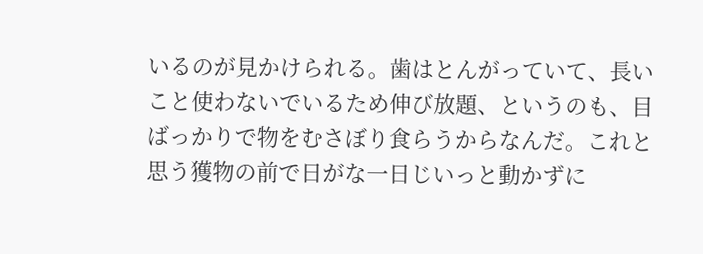いるのが見かけられる。歯はとんがっていて、長いこと使わないでいるため伸び放題、というのも、目ばっかりで物をむさぼり食らうからなんだ。これと思う獲物の前で日がな一日じいっと動かずに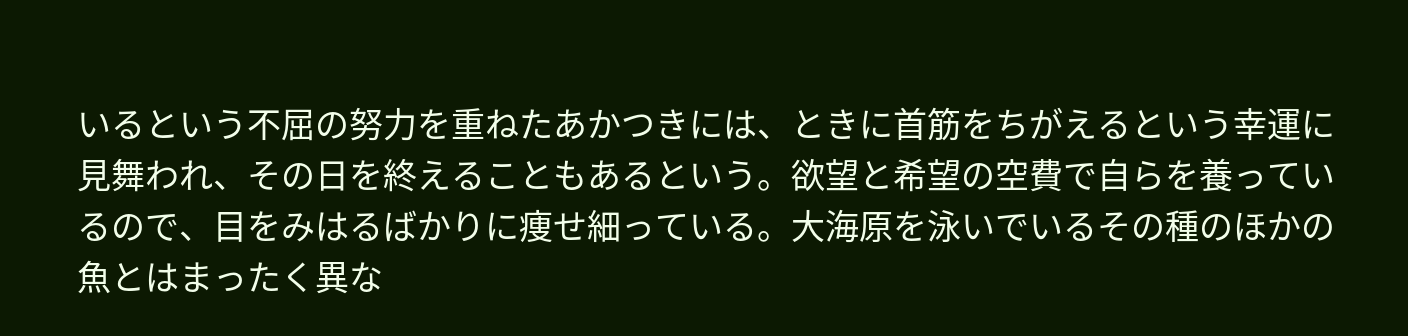いるという不屈の努力を重ねたあかつきには、ときに首筋をちがえるという幸運に見舞われ、その日を終えることもあるという。欲望と希望の空費で自らを養っているので、目をみはるばかりに痩せ細っている。大海原を泳いでいるその種のほかの魚とはまったく異な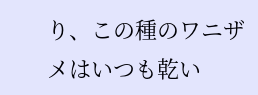り、この種のワニザメはいつも乾い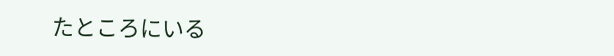たところにいる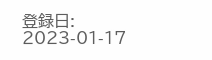登録日: 2023-01-17